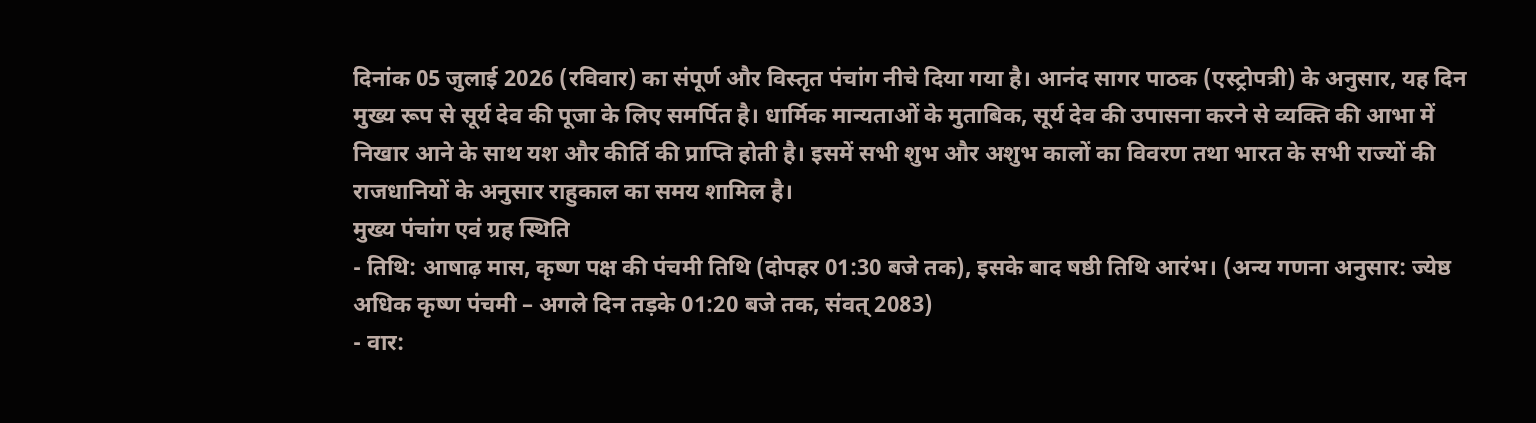दिनांक 05 जुलाई 2026 (रविवार) का संपूर्ण और विस्तृत पंचांग नीचे दिया गया है। आनंद सागर पाठक (एस्ट्रोपत्री) के अनुसार, यह दिन मुख्य रूप से सूर्य देव की पूजा के लिए समर्पित है। धार्मिक मान्यताओं के मुताबिक, सूर्य देव की उपासना करने से व्यक्ति की आभा में निखार आने के साथ यश और कीर्ति की प्राप्ति होती है। इसमें सभी शुभ और अशुभ कालों का विवरण तथा भारत के सभी राज्यों की राजधानियों के अनुसार राहुकाल का समय शामिल है।
मुख्य पंचांग एवं ग्रह स्थिति
- तिथि: आषाढ़ मास, कृष्ण पक्ष की पंचमी तिथि (दोपहर 01:30 बजे तक), इसके बाद षष्ठी तिथि आरंभ। (अन्य गणना अनुसार: ज्येष्ठ अधिक कृष्ण पंचमी – अगले दिन तड़के 01:20 बजे तक, संवत् 2083)
- वार: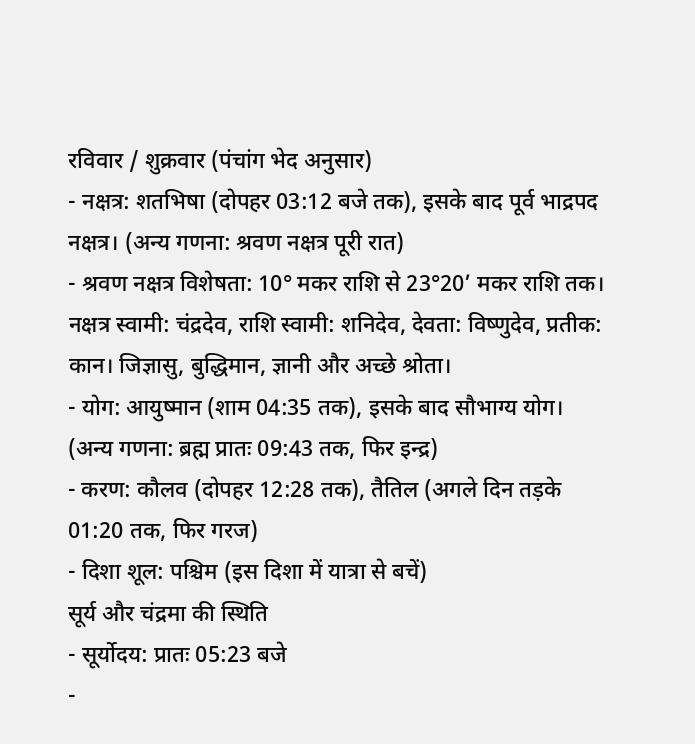रविवार / शुक्रवार (पंचांग भेद अनुसार)
- नक्षत्र: शतभिषा (दोपहर 03:12 बजे तक), इसके बाद पूर्व भाद्रपद नक्षत्र। (अन्य गणना: श्रवण नक्षत्र पूरी रात)
- श्रवण नक्षत्र विशेषता: 10° मकर राशि से 23°20’ मकर राशि तक। नक्षत्र स्वामी: चंद्रदेव, राशि स्वामी: शनिदेव, देवता: विष्णुदेव, प्रतीक: कान। जिज्ञासु, बुद्धिमान, ज्ञानी और अच्छे श्रोता।
- योग: आयुष्मान (शाम 04:35 तक), इसके बाद सौभाग्य योग। (अन्य गणना: ब्रह्म प्रातः 09:43 तक, फिर इन्द्र)
- करण: कौलव (दोपहर 12:28 तक), तैतिल (अगले दिन तड़के 01:20 तक, फिर गरज)
- दिशा शूल: पश्चिम (इस दिशा में यात्रा से बचें)
सूर्य और चंद्रमा की स्थिति
- सूर्योदय: प्रातः 05:23 बजे
-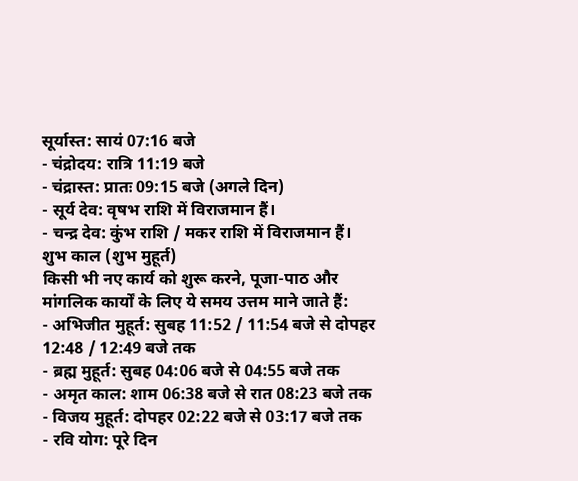सूर्यास्त: सायं 07:16 बजे
- चंद्रोदय: रात्रि 11:19 बजे
- चंद्रास्त: प्रातः 09:15 बजे (अगले दिन)
- सूर्य देव: वृषभ राशि में विराजमान हैं।
- चन्द्र देव: कुंभ राशि / मकर राशि में विराजमान हैं।
शुभ काल (शुभ मुहूर्त)
किसी भी नए कार्य को शुरू करने, पूजा-पाठ और मांगलिक कार्यों के लिए ये समय उत्तम माने जाते हैं:
- अभिजीत मुहूर्त: सुबह 11:52 / 11:54 बजे से दोपहर 12:48 / 12:49 बजे तक
- ब्रह्म मुहूर्त: सुबह 04:06 बजे से 04:55 बजे तक
- अमृत काल: शाम 06:38 बजे से रात 08:23 बजे तक
- विजय मुहूर्त: दोपहर 02:22 बजे से 03:17 बजे तक
- रवि योग: पूरे दिन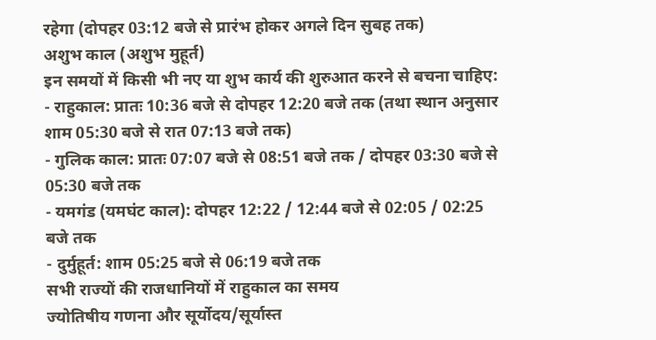रहेगा (दोपहर 03:12 बजे से प्रारंभ होकर अगले दिन सुबह तक)
अशुभ काल (अशुभ मुहूर्त)
इन समयों में किसी भी नए या शुभ कार्य की शुरुआत करने से बचना चाहिए:
- राहुकाल: प्रातः 10:36 बजे से दोपहर 12:20 बजे तक (तथा स्थान अनुसार शाम 05:30 बजे से रात 07:13 बजे तक)
- गुलिक काल: प्रातः 07:07 बजे से 08:51 बजे तक / दोपहर 03:30 बजे से 05:30 बजे तक
- यमगंड (यमघंट काल): दोपहर 12:22 / 12:44 बजे से 02:05 / 02:25 बजे तक
- दुर्मुहूर्त: शाम 05:25 बजे से 06:19 बजे तक
सभी राज्यों की राजधानियों में राहुकाल का समय
ज्योतिषीय गणना और सूर्योदय/सूर्यास्त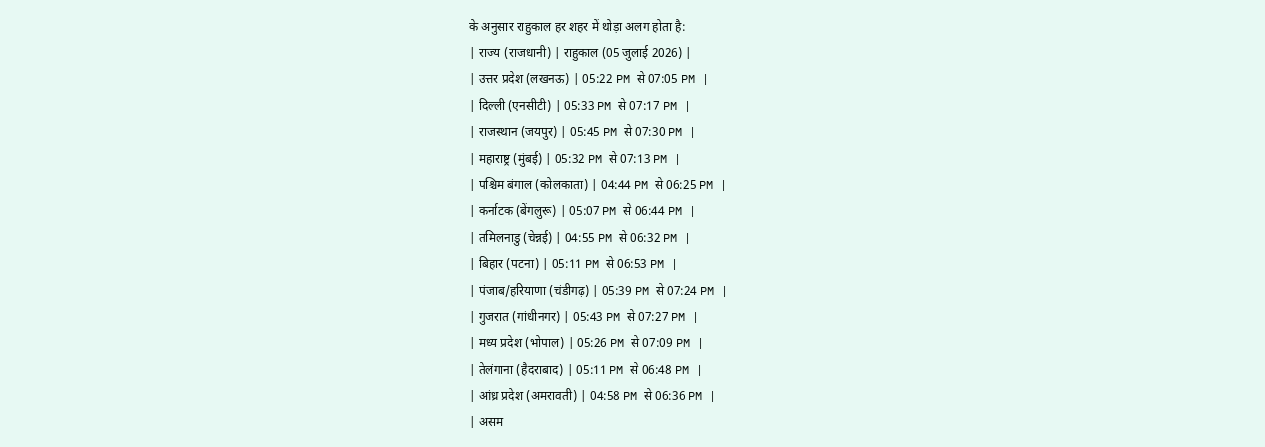के अनुसार राहुकाल हर शहर में थोड़ा अलग होता है:
| राज्य (राजधानी) | राहुकाल (05 जुलाई 2026) |
| उत्तर प्रदेश (लखनऊ) | 05:22 PM से 07:05 PM |
| दिल्ली (एनसीटी) | 05:33 PM से 07:17 PM |
| राजस्थान (जयपुर) | 05:45 PM से 07:30 PM |
| महाराष्ट्र (मुंबई) | 05:32 PM से 07:13 PM |
| पश्चिम बंगाल (कोलकाता) | 04:44 PM से 06:25 PM |
| कर्नाटक (बेंगलुरू) | 05:07 PM से 06:44 PM |
| तमिलनाडु (चेन्नई) | 04:55 PM से 06:32 PM |
| बिहार (पटना) | 05:11 PM से 06:53 PM |
| पंजाब/हरियाणा (चंडीगढ़) | 05:39 PM से 07:24 PM |
| गुजरात (गांधीनगर) | 05:43 PM से 07:27 PM |
| मध्य प्रदेश (भोपाल) | 05:26 PM से 07:09 PM |
| तेलंगाना (हैदराबाद) | 05:11 PM से 06:48 PM |
| आंध्र प्रदेश (अमरावती) | 04:58 PM से 06:36 PM |
| असम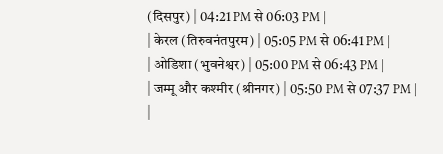(दिसपुर) | 04:21 PM से 06:03 PM |
| केरल (तिरुवनंतपुरम) | 05:05 PM से 06:41 PM |
| ओडिशा (भुवनेश्वर) | 05:00 PM से 06:43 PM |
| जम्मू और कश्मीर (श्रीनगर) | 05:50 PM से 07:37 PM |
|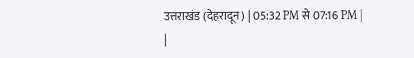उत्तराखंड (देहरादून) | 05:32 PM से 07:16 PM |
|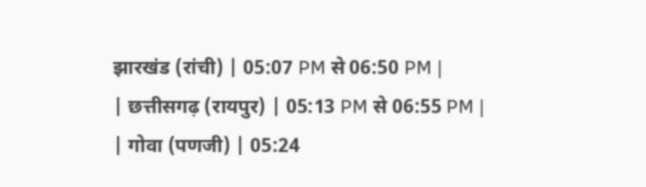झारखंड (रांची) | 05:07 PM से 06:50 PM |
| छत्तीसगढ़ (रायपुर) | 05:13 PM से 06:55 PM |
| गोवा (पणजी) | 05:24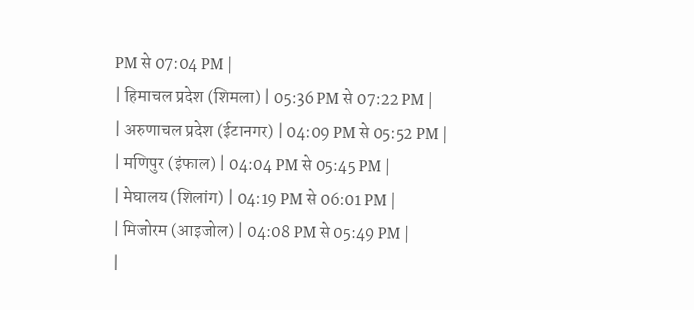PM से 07:04 PM |
| हिमाचल प्रदेश (शिमला) | 05:36 PM से 07:22 PM |
| अरुणाचल प्रदेश (ईटानगर) | 04:09 PM से 05:52 PM |
| मणिपुर (इंफाल) | 04:04 PM से 05:45 PM |
| मेघालय (शिलांग) | 04:19 PM से 06:01 PM |
| मिजोरम (आइजोल) | 04:08 PM से 05:49 PM |
|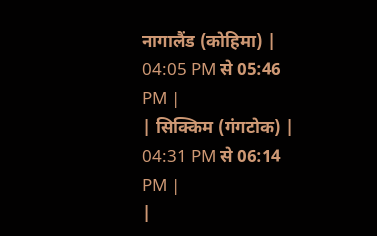नागालैंड (कोहिमा) | 04:05 PM से 05:46 PM |
| सिक्किम (गंगटोक) | 04:31 PM से 06:14 PM |
|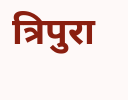त्रिपुरा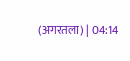(अगरतला) | 04:14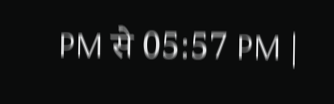PM से 05:57 PM |